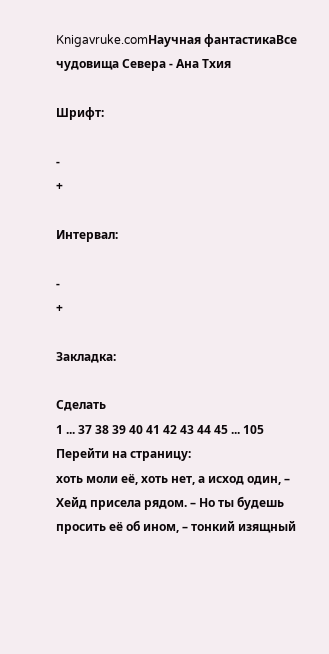Knigavruke.comНаучная фантастикаВсе чудовища Севера - Ана Тхия

Шрифт:

-
+

Интервал:

-
+

Закладка:

Сделать
1 ... 37 38 39 40 41 42 43 44 45 ... 105
Перейти на страницу:
хоть моли её, хоть нет, а исход один, – Хейд присела рядом. – Но ты будешь просить её об ином, – тонкий изящный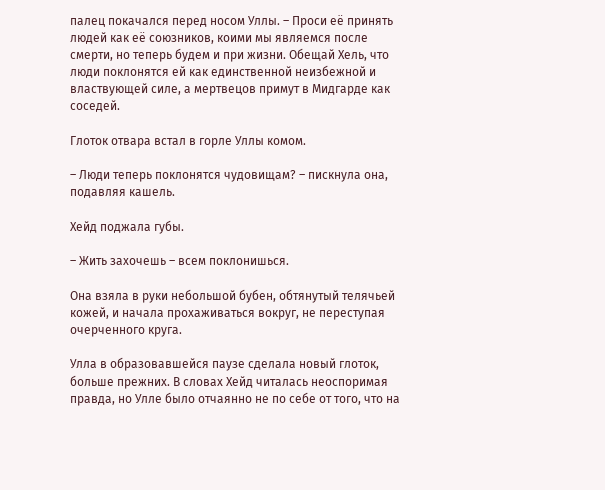палец покачался перед носом Уллы. – Проси её принять людей как её союзников, коими мы являемся после смерти, но теперь будем и при жизни. Обещай Хель, что люди поклонятся ей как единственной неизбежной и властвующей силе, а мертвецов примут в Мидгарде как соседей.

Глоток отвара встал в горле Уллы комом.

– Люди теперь поклонятся чудовищам? – пискнула она, подавляя кашель.

Хейд поджала губы.

– Жить захочешь – всем поклонишься.

Она взяла в руки небольшой бубен, обтянутый телячьей кожей, и начала прохаживаться вокруг, не переступая очерченного круга.

Улла в образовавшейся паузе сделала новый глоток, больше прежних. В словах Хейд читалась неоспоримая правда, но Улле было отчаянно не по себе от того, что на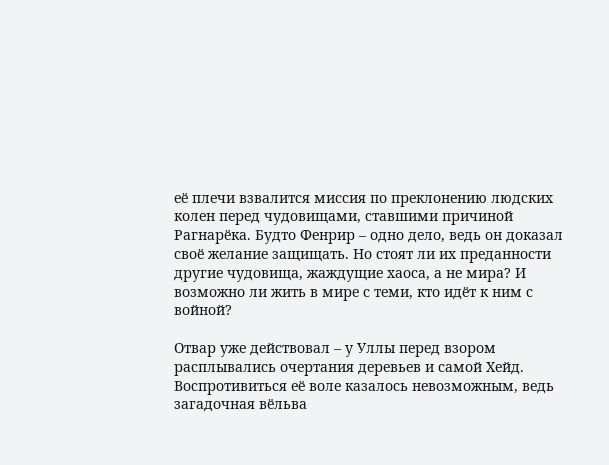её плечи взвалится миссия по преклонению людских колен перед чудовищами, ставшими причиной Рагнарёка. Будто Фенрир – одно дело, ведь он доказал своё желание защищать. Но стоят ли их преданности другие чудовища, жаждущие хаоса, а не мира? И возможно ли жить в мире с теми, кто идёт к ним с войной?

Отвар уже действовал – у Уллы перед взором расплывались очертания деревьев и самой Хейд. Воспротивиться её воле казалось невозможным, ведь загадочная вёльва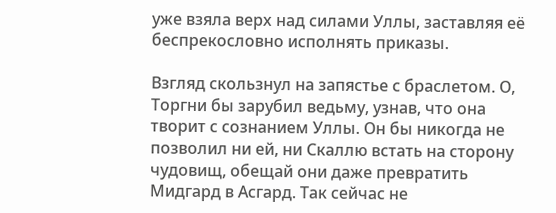уже взяла верх над силами Уллы, заставляя её беспрекословно исполнять приказы.

Взгляд скользнул на запястье с браслетом. О, Торгни бы зарубил ведьму, узнав, что она творит с сознанием Уллы. Он бы никогда не позволил ни ей, ни Скаллю встать на сторону чудовищ, обещай они даже превратить Мидгард в Асгард. Так сейчас не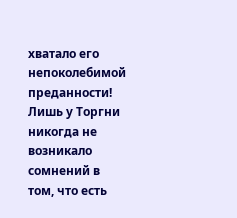хватало его непоколебимой преданности! Лишь у Торгни никогда не возникало сомнений в том, что есть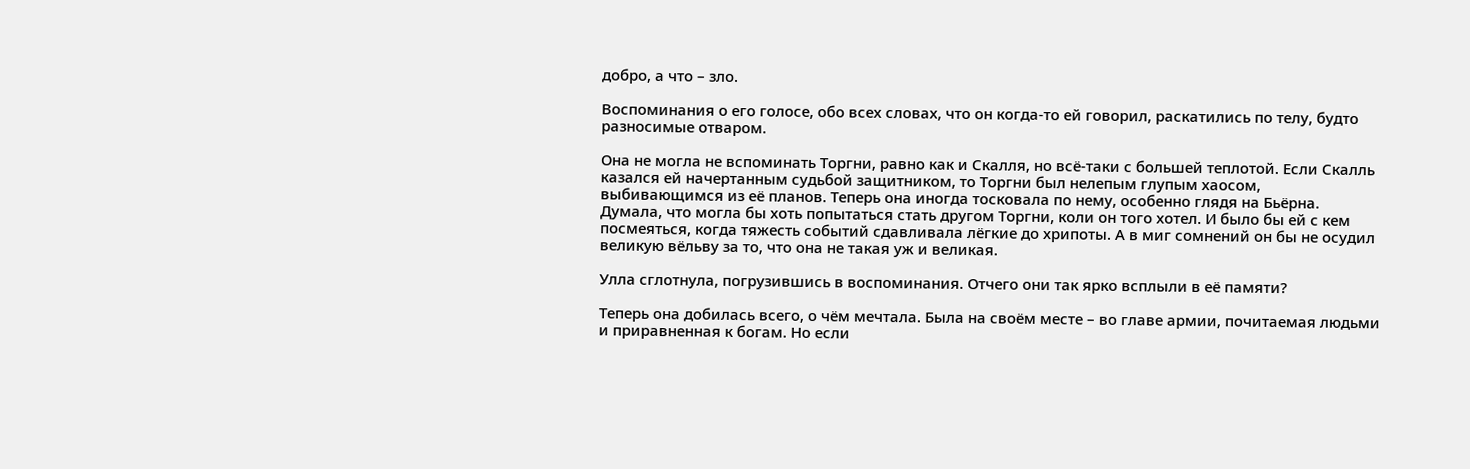добро, а что – зло.

Воспоминания о его голосе, обо всех словах, что он когда-то ей говорил, раскатились по телу, будто разносимые отваром.

Она не могла не вспоминать Торгни, равно как и Скалля, но всё-таки с большей теплотой. Если Скалль казался ей начертанным судьбой защитником, то Торгни был нелепым глупым хаосом, выбивающимся из её планов. Теперь она иногда тосковала по нему, особенно глядя на Бьёрна. Думала, что могла бы хоть попытаться стать другом Торгни, коли он того хотел. И было бы ей с кем посмеяться, когда тяжесть событий сдавливала лёгкие до хрипоты. А в миг сомнений он бы не осудил великую вёльву за то, что она не такая уж и великая.

Улла сглотнула, погрузившись в воспоминания. Отчего они так ярко всплыли в её памяти?

Теперь она добилась всего, о чём мечтала. Была на своём месте – во главе армии, почитаемая людьми и приравненная к богам. Но если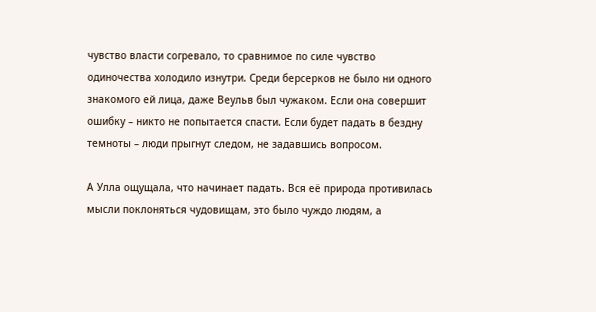чувство власти согревало, то сравнимое по силе чувство одиночества холодило изнутри. Среди берсерков не было ни одного знакомого ей лица, даже Веульв был чужаком. Если она совершит ошибку – никто не попытается спасти. Если будет падать в бездну темноты – люди прыгнут следом, не задавшись вопросом.

А Улла ощущала, что начинает падать. Вся её природа противилась мысли поклоняться чудовищам, это было чуждо людям, а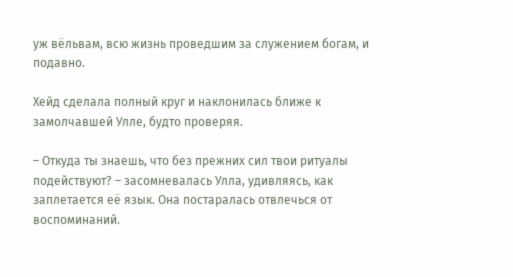уж вёльвам, всю жизнь проведшим за служением богам, и подавно.

Хейд сделала полный круг и наклонилась ближе к замолчавшей Улле, будто проверяя.

– Откуда ты знаешь, что без прежних сил твои ритуалы подействуют? – засомневалась Улла, удивляясь, как заплетается её язык. Она постаралась отвлечься от воспоминаний.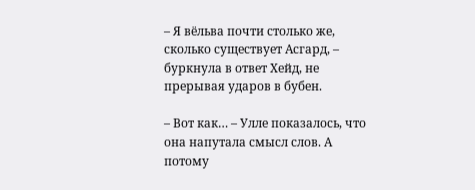– Я вёльва почти столько же, сколько существует Асгард, – буркнула в ответ Хейд, не прерывая ударов в бубен.

– Вот как… – Улле показалось, что она напутала смысл слов. А потому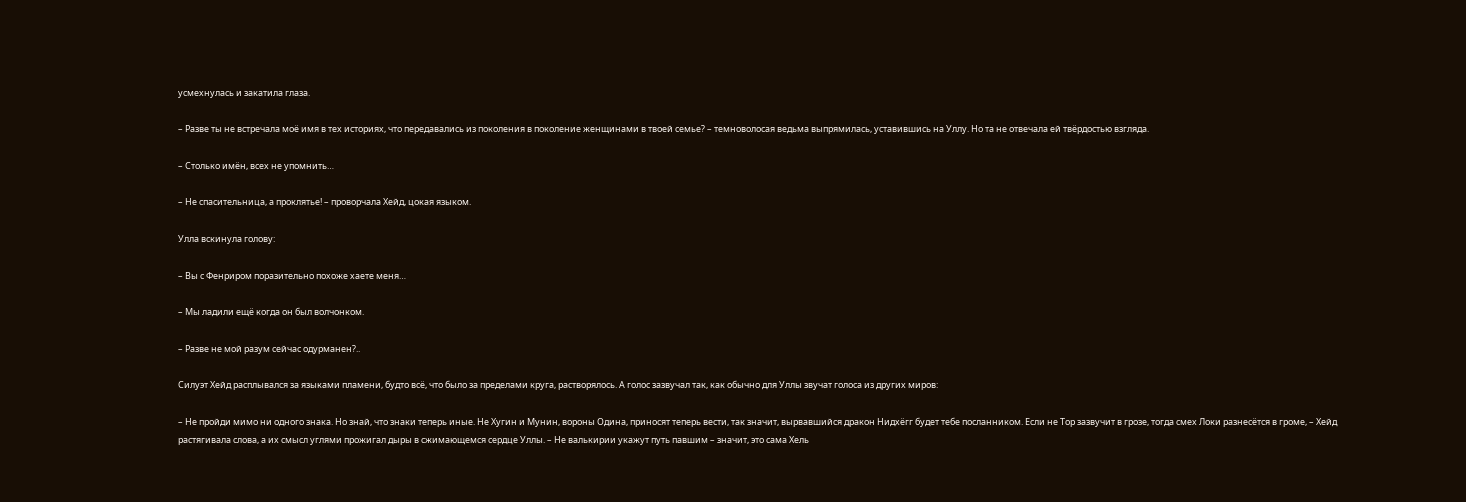усмехнулась и закатила глаза.

– Разве ты не встречала моё имя в тех историях, что передавались из поколения в поколение женщинами в твоей семье? – темноволосая ведьма выпрямилась, уставившись на Уллу. Но та не отвечала ей твёрдостью взгляда.

– Столько имён, всех не упомнить…

– Не спасительница, а проклятье! – проворчала Хейд, цокая языком.

Улла вскинула голову:

– Вы с Фенриром поразительно похоже хаете меня…

– Мы ладили ещё когда он был волчонком.

– Разве не мой разум сейчас одурманен?..

Силуэт Хейд расплывался за языками пламени, будто всё, что было за пределами круга, растворялось. А голос зазвучал так, как обычно для Уллы звучат голоса из других миров:

– Не пройди мимо ни одного знака. Но знай, что знаки теперь иные. Не Хугин и Мунин, вороны Одина, приносят теперь вести, так значит, вырвавшийся дракон Нидхёгг будет тебе посланником. Если не Тор зазвучит в грозе, тогда смех Локи разнесётся в громе, – Хейд растягивала слова, а их смысл углями прожигал дыры в сжимающемся сердце Уллы. – Не валькирии укажут путь павшим – значит, это сама Хель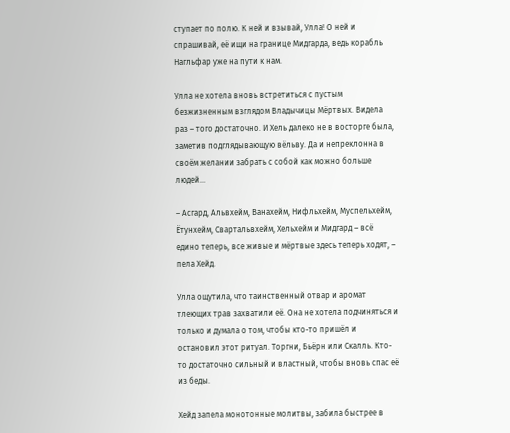ступает по полю. К ней и взывай, Улла! О ней и спрашивай, её ищи на границе Мидгарда, ведь корабль Нагльфар уже на пути к нам.

Улла не хотела вновь встретиться с пустым безжизненным взглядом Владычицы Мёртвых. Видела раз – того достаточно. И Хель далеко не в восторге была, заметив подглядывающую вёльву. Да и непреклонна в своём желании забрать с собой как можно больше людей…

– Асгард, Альвхейм, Ванахейм, Нифльхейм, Муспельхейм, Ётунхейм, Свартальвхейм, Хельхейм и Мидгард – всё едино теперь, все живые и мёртвые здесь теперь ходят, – пела Хейд.

Улла ощутила, что таинственный отвар и аромат тлеющих трав захватили её. Она не хотела подчиняться и только и думала о том, чтобы кто-то пришёл и остановил этот ритуал. Торгни, Бьёрн или Скалль. Кто-то достаточно сильный и властный, чтобы вновь спас её из беды.

Хейд запела монотонные молитвы, забила быстрее в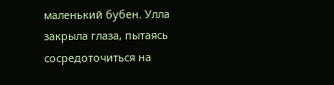маленький бубен. Улла закрыла глаза, пытаясь сосредоточиться на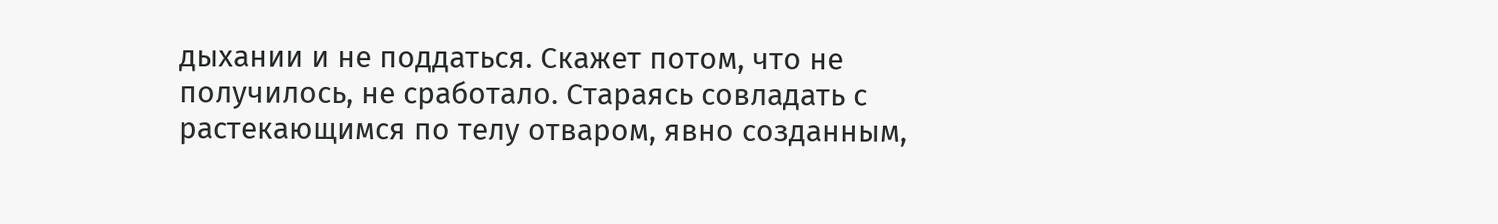дыхании и не поддаться. Скажет потом, что не получилось, не сработало. Стараясь совладать с растекающимся по телу отваром, явно созданным,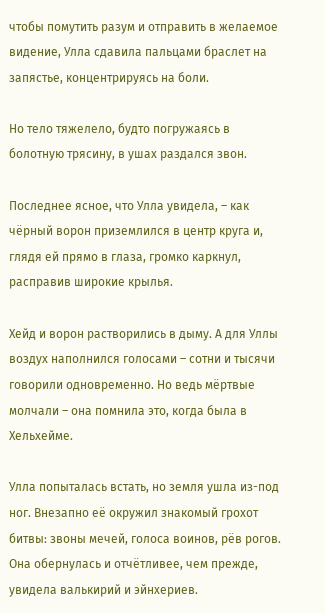чтобы помутить разум и отправить в желаемое видение, Улла сдавила пальцами браслет на запястье, концентрируясь на боли.

Но тело тяжелело, будто погружаясь в болотную трясину, в ушах раздался звон.

Последнее ясное, что Улла увидела, – как чёрный ворон приземлился в центр круга и, глядя ей прямо в глаза, громко каркнул, расправив широкие крылья.

Хейд и ворон растворились в дыму. А для Уллы воздух наполнился голосами – сотни и тысячи говорили одновременно. Но ведь мёртвые молчали – она помнила это, когда была в Хельхейме.

Улла попыталась встать, но земля ушла из-под ног. Внезапно её окружил знакомый грохот битвы: звоны мечей, голоса воинов, рёв рогов. Она обернулась и отчётливее, чем прежде, увидела валькирий и эйнхериев.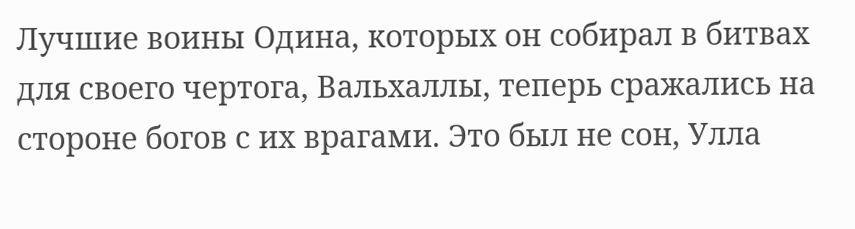Лучшие воины Одина, которых он собирал в битвах для своего чертога, Вальхаллы, теперь сражались на стороне богов с их врагами. Это был не сон, Улла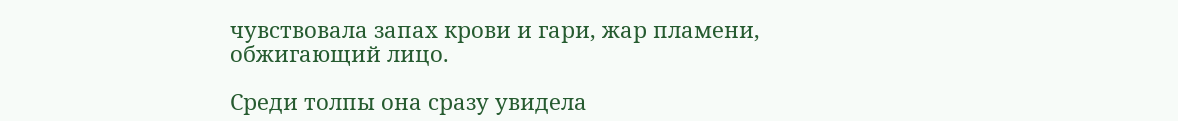чувствовала запах крови и гари, жар пламени, обжигающий лицо.

Среди толпы она сразу увидела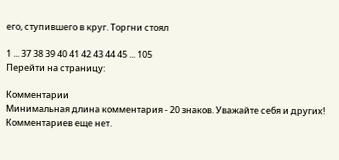его, ступившего в круг. Торгни стоял

1 ... 37 38 39 40 41 42 43 44 45 ... 105
Перейти на страницу:

Комментарии
Минимальная длина комментария - 20 знаков. Уважайте себя и других!
Комментариев еще нет.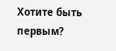Хотите быть первым?